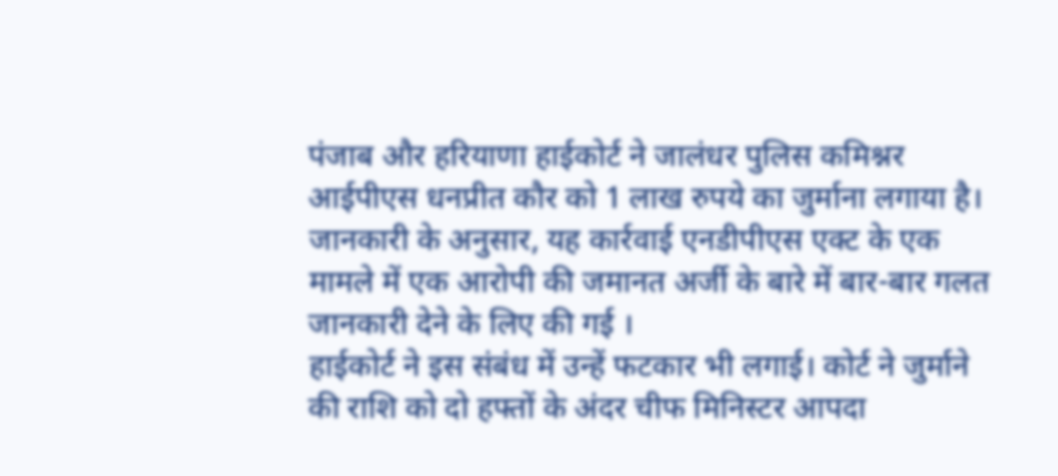पंजाब और हरियाणा हाईकोर्ट ने जालंधर पुलिस कमिश्नर आईपीएस धनप्रीत कौर को 1 लाख रुपये का जुर्माना लगाया है। जानकारी के अनुसार, यह कार्रवाई एनडीपीएस एक्ट के एक मामले में एक आरोपी की जमानत अर्जी के बारे में बार-बार गलत जानकारी देने के लिए की गई ।
हाईकोर्ट ने इस संबंध में उन्हें फटकार भी लगाई। कोर्ट ने जुर्माने की राशि को दो हफ्तों के अंदर चीफ मिनिस्टर आपदा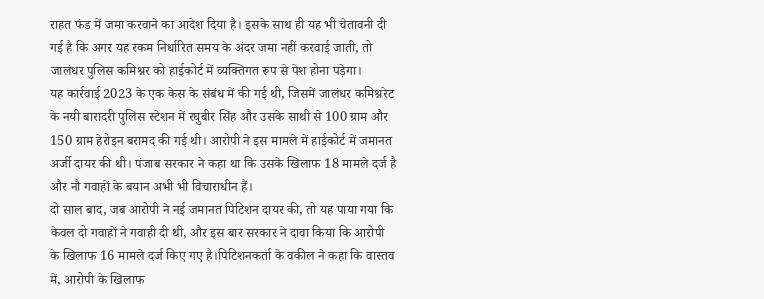राहत फंड में जमा करवाने का आदेश दिया है। इसके साथ ही यह भी चेतावनी दी गई है कि अगर यह रकम निर्धारित समय के अंदर जमा नहीं करवाई जाती, तो जालंधर पुलिस कमिश्नर को हाईकोर्ट में व्यक्तिगत रूप से पेश होना पड़ेगा।
यह कार्रवाई 2023 के एक केस के संबंध में की गई थी, जिसमें जालंधर कमिश्नरेट के नयी बारादरी पुलिस स्टेशन में रघुबीर सिंह और उसके साथी से 100 ग्राम और 150 ग्राम हेरोइन बरामद की गई थी। आरोपी ने इस मामले में हाईकोर्ट में जमानत अर्जी दायर की थी। पंजाब सरकार ने कहा था कि उसके खिलाफ 18 मामले दर्ज है और नौ गवाहों के बयान अभी भी विचाराधीन हैं।
दो साल बाद, जब आरोपी ने नई जमानत पिटिशन दायर की, तो यह पाया गया कि केवल दो गवाहों ने गवाही दी थी, और इस बार सरकार ने दावा किया कि आरोपी के खिलाफ 16 मामले दर्ज किए गए है।पिटिशनकर्ता के वकील ने कहा कि वास्तव में, आरोपी के खिलाफ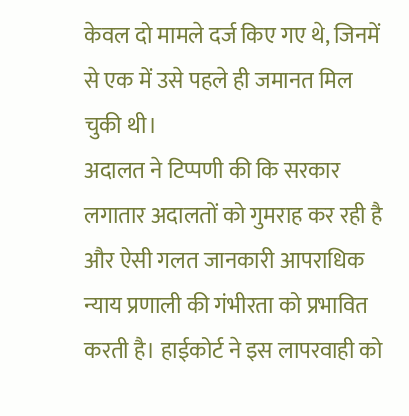केवल दो मामले दर्ज किए गए थे, जिनमें से एक में उसे पहले ही जमानत मिल चुकी थी।
अदालत ने टिप्पणी की कि सरकार लगातार अदालतों को गुमराह कर रही है और ऐसी गलत जानकारी आपराधिक न्याय प्रणाली की गंभीरता को प्रभावित करती है। हाईकोर्ट ने इस लापरवाही को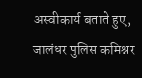अस्वीकार्य बताते हुए, जालंधर पुलिस कमिश्नर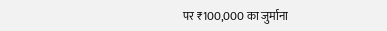पर ₹100,000 का जुर्माना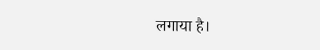लगाया है।